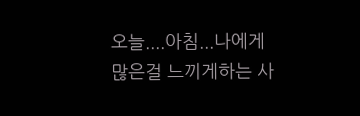오늘....아침...나에게 많은걸 느끼게하는 사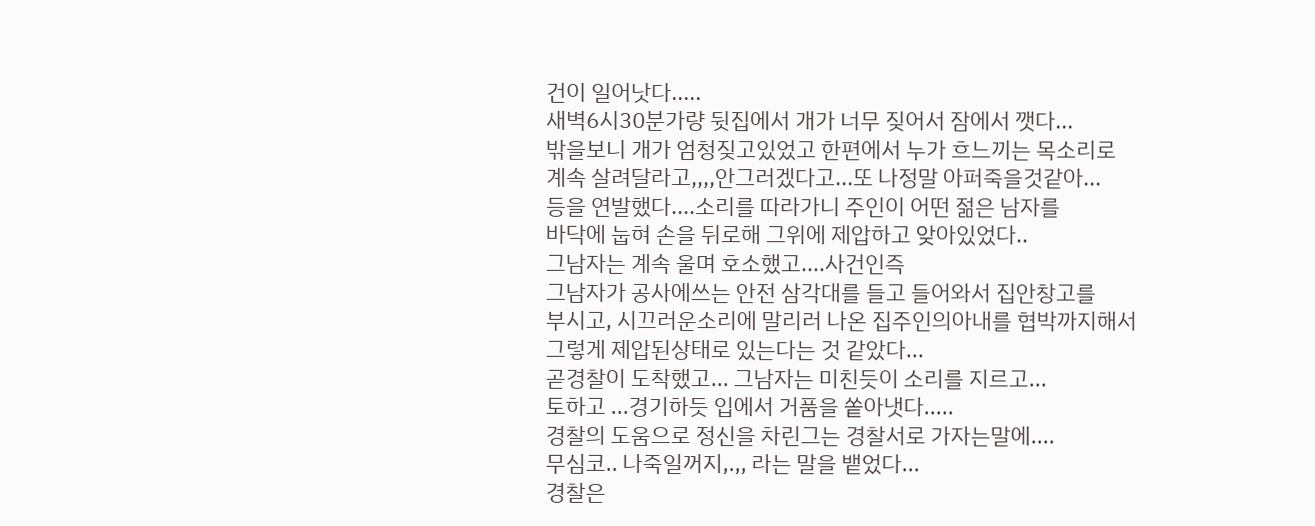건이 일어낫다.....
새벽6시30분가량 뒷집에서 개가 너무 짖어서 잠에서 깻다...
밖을보니 개가 엄청짖고있었고 한편에서 누가 흐느끼는 목소리로
계속 살려달라고,,,,안그러겠다고...또 나정말 아퍼죽을것같아...
등을 연발했다....소리를 따라가니 주인이 어떤 젊은 남자를
바닥에 눕혀 손을 뒤로해 그위에 제압하고 앚아있었다..
그남자는 계속 울며 호소했고....사건인즉
그남자가 공사에쓰는 안전 삼각대를 들고 들어와서 집안창고를
부시고, 시끄러운소리에 말리러 나온 집주인의아내를 협박까지해서
그렇게 제압된상태로 있는다는 것 같았다...
곧경찰이 도착했고... 그남자는 미친듯이 소리를 지르고...
토하고 ...경기하듯 입에서 거품을 쏱아냇다.....
경찰의 도움으로 정신을 차린그는 경찰서로 가자는말에....
무심코.. 나죽일꺼지,.,, 라는 말을 뱉었다...
경찰은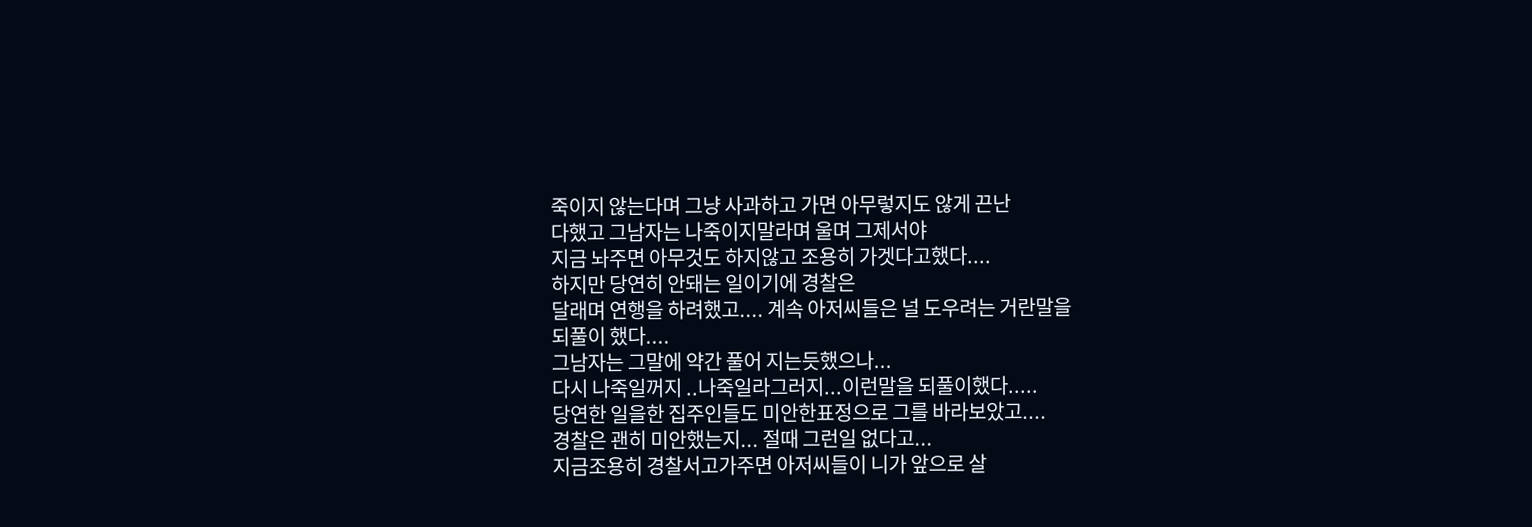죽이지 않는다며 그냥 사과하고 가면 아무렇지도 않게 끈난
다했고 그남자는 나죽이지말라며 울며 그제서야
지금 놔주면 아무것도 하지않고 조용히 가겟다고했다....
하지만 당연히 안돼는 일이기에 경찰은
달래며 연행을 하려했고.... 계속 아저씨들은 널 도우려는 거란말을
되풀이 했다....
그남자는 그말에 약간 풀어 지는듯했으나...
다시 나죽일꺼지 ..나죽일라그러지...이런말을 되풀이했다.....
당연한 일을한 집주인들도 미안한표정으로 그를 바라보았고....
경찰은 괜히 미안했는지... 절때 그런일 없다고...
지금조용히 경찰서고가주면 아저씨들이 니가 앞으로 살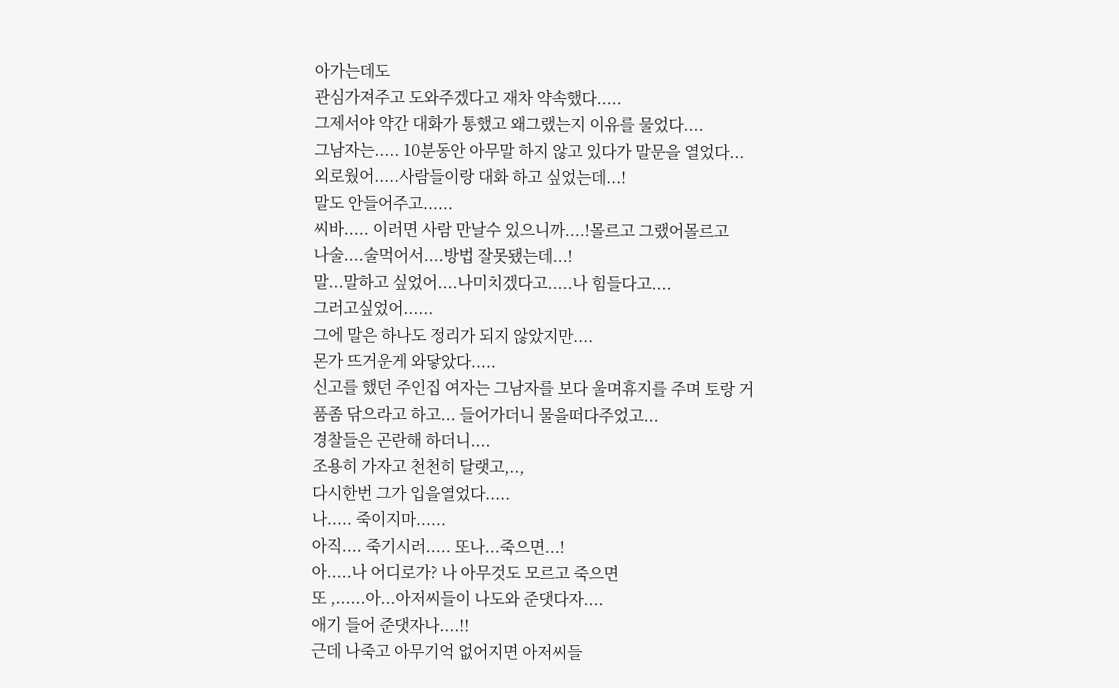아가는데도
관심가져주고 도와주겠다고 재차 약속했다.....
그제서야 약간 대화가 통했고 왜그랬는지 이유를 물었다....
그남자는..... 10분동안 아무말 하지 않고 있다가 말문을 열었다...
외로웠어.....사람들이랑 대화 하고 싶었는데...!
말도 안들어주고......
씨바..... 이러면 사람 만날수 있으니까....!몰르고 그랬어몰르고
나술....술먹어서....방법 잘못됐는데...!
말...말하고 싶었어....나미치겠다고.....나 힘들다고....
그러고싶었어......
그에 말은 하나도 정리가 되지 않았지만....
몬가 뜨거운게 와닿았다.....
신고를 했던 주인집 여자는 그남자를 보다 울며휴지를 주며 토랑 거
품좀 닦으라고 하고... 들어가더니 물을떠다주었고...
경찰들은 곤란해 하더니....
조용히 가자고 천천히 달랫고,..,
다시한번 그가 입을열었다.....
나..... 죽이지마......
아직.... 죽기시러..... 또나...죽으면...!
아.....나 어디로가? 나 아무것도 모르고 죽으면
또 ,......아...아저씨들이 나도와 준댓다자....
애기 들어 준댓자나....!!
근데 나죽고 아무기억 없어지면 아저씨들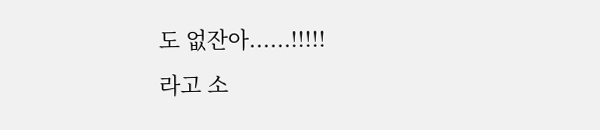도 없잔아......!!!!!
라고 소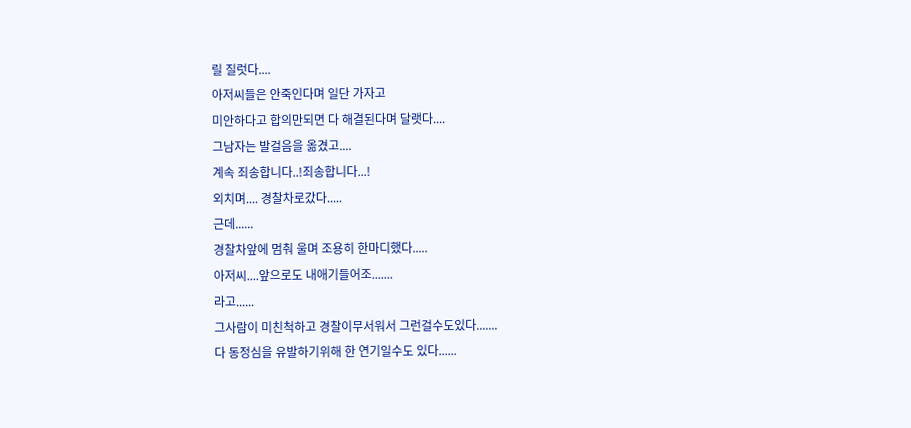릴 질럿다....
아저씨들은 안죽인다며 일단 가자고
미안하다고 합의만되면 다 해결된다며 달랫다....
그남자는 발걸음을 옮겼고....
계속 죄송합니다..!죄송합니다...!
외치며.... 경찰차로갔다.....
근데......
경찰차앞에 멈춰 울며 조용히 한마디했다.....
아저씨....앞으로도 내애기들어조.......
라고......
그사람이 미친척하고 경찰이무서워서 그런걸수도있다.......
다 동정심을 유발하기위해 한 연기일수도 있다......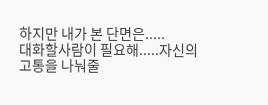하지만 내가 본 단면은.....
대화할사람이 필요해.....자신의 고통을 나눠줄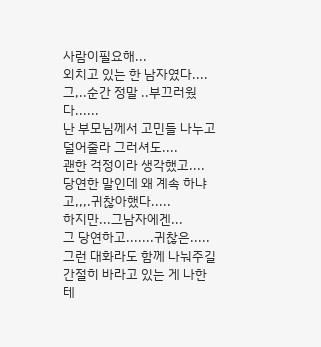사람이필요해...
외치고 있는 한 남자였다....
그,..순간 정말 ..부끄러웠다......
난 부모님께서 고민들 나누고 덜어줄라 그러셔도....
괜한 걱정이라 생각했고....
당연한 말인데 왜 계속 하냐고,,,.귀찮아했다.....
하지만...그남자에겐...
그 당연하고.......귀찮은.....
그런 대화라도 함께 나눠주길 간절히 바라고 있는 게 나한테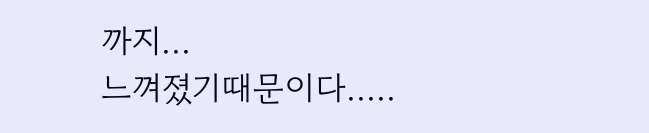까지...
느껴졌기때문이다.....